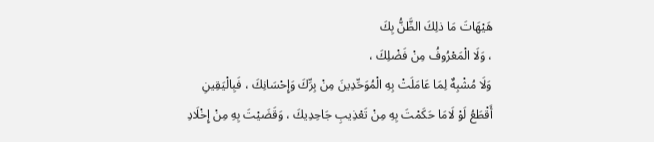هَيْهَاتَ مَا ذلِكَ الظَّنُّ بِكَ
، وَلَا الْمَعْرُوفُ مِنْ فَضْلِكَ ،
وَلَا مُشْبِهٌ لِمَا عَامَلَتْ بِهِ الْمُوَحِّدِينَ مِنْ بِرِّكَ وَإِحْسَانِكَ ، فَبِالْيَقِينِ
أَقْطَعُ لَوْ لَامَا حَكَمْتَ بِهِ مِنْ تَعْذِيبِ جَاحِدِيكَ ، وَقَضَيْتَ بِهِ مِنْ إِخْلَادِ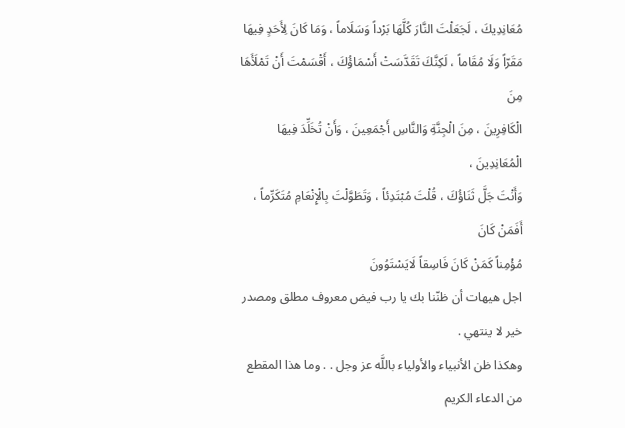مُعَانِدِيكَ ، لَجَعَلْتَ النَّارَ كُلَّهَا بَرْداً وَسَلَاماً ، وَمَا كَانَ لِأَحَدٍ فِيهَا
مَقَرّاً وَلَا مُقَاماً ، لَكِنَّكَ تَقَدَّسَتْ أَسْمَاؤُكَ ، أَقْسَمْتَ أَنْ تَمْلَأَهَا مِنَ
الْكَافِرِينَ ، مِنَ الْجِنَّةِ وَالنَّاسِ أَجْمَعِينَ ، وَأَنْ تُخَلِّدَ فِيهَا الْمُعَانِدِينَ ،
وَأَنْتَ جَلَّ ثَنَاؤُكَ ، قُلْتَ مُبْتَدِئاً ، وَتَطَوَّلْتَ بِالْإِنْعَامِ مُتَكَرِّماً ، أَفَمَنْ كَانَ
مُؤْمِناً كَمَنْ كَانَ فَاسِقاً لَايَسْتَوُونَ
اجل هيهات أن ظنّنا بك يا رب فيض معروف مطلق ومصدر خير لا ينتهي .
وهكذا ظن الأنبياء والأولياء باللَّه عز وجل . . وما هذا المقطع من الدعاء الكريم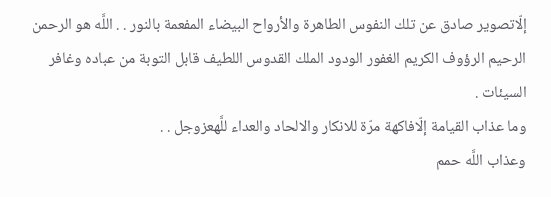إلّاتصوير صادق عن تلك النفوس الطاهرة والأرواح البيضاء المفعمة بالنور . . اللَّه هو الرحمن الرحيم الرؤوف الكريم الغفور الودود الملك القدوس اللطيف قابل التوبة من عباده وغافر السيئات .
وما عذاب القيامة إلّافاكهة مرّة للانكار والالحاد والعداء للَّهعزوجل . .
وعذاب اللَّه حمم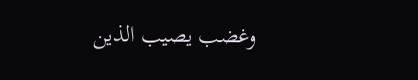وغضب يصيب الذين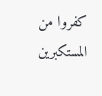كفروا من المستكبرين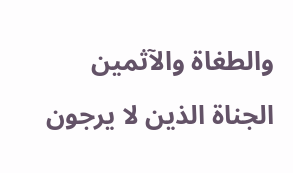والطغاة والآثمين الجناة الذين لا يرجون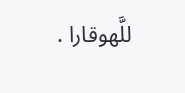للَّهوقارا .